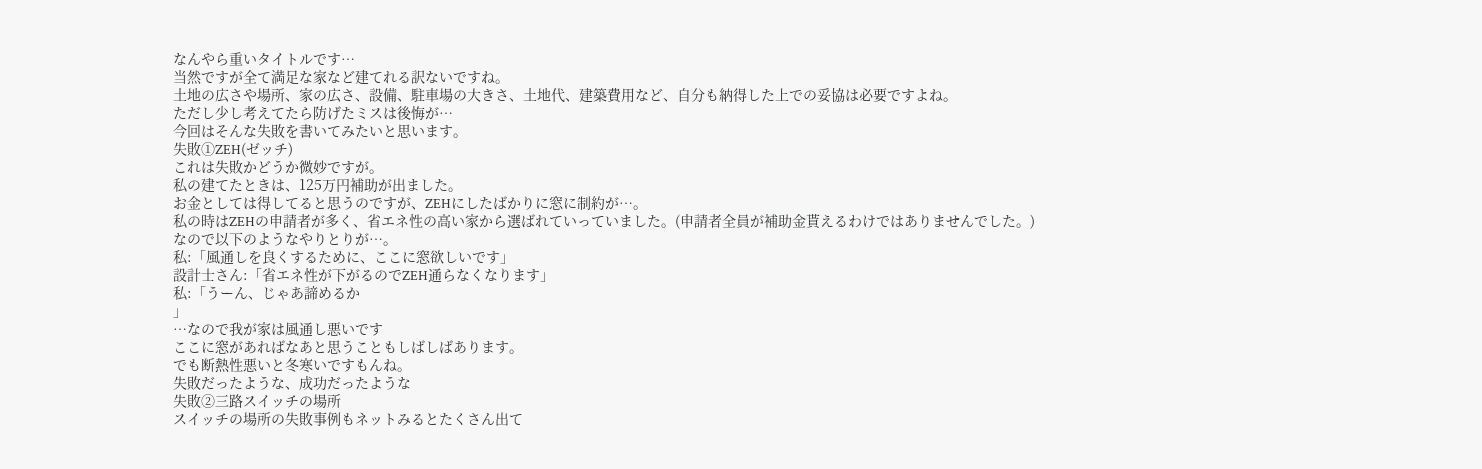なんやら重いタイトルです…
当然ですが全て満足な家など建てれる訳ないですね。
土地の広さや場所、家の広さ、設備、駐車場の大きさ、土地代、建築費用など、自分も納得した上での妥協は必要ですよね。
ただし少し考えてたら防げたミスは後悔が…
今回はそんな失敗を書いてみたいと思います。
失敗①ZEH(ゼッチ)
これは失敗かどうか微妙ですが。
私の建てたときは、125万円補助が出ました。
お金としては得してると思うのですが、ZEHにしたばかりに窓に制約が…。
私の時はZEHの申請者が多く、省エネ性の高い家から選ばれていっていました。(申請者全員が補助金貰えるわけではありませんでした。)
なので以下のようなやりとりが…。
私:「風通しを良くするために、ここに窓欲しいです」
設計士さん:「省エネ性が下がるのでZEH通らなくなります」
私:「うーん、じゃあ諦めるか
」
…なので我が家は風通し悪いです
ここに窓があればなあと思うこともしばしばあります。
でも断熱性悪いと冬寒いですもんね。
失敗だったような、成功だったような
失敗②三路スイッチの場所
スイッチの場所の失敗事例もネットみるとたくさん出て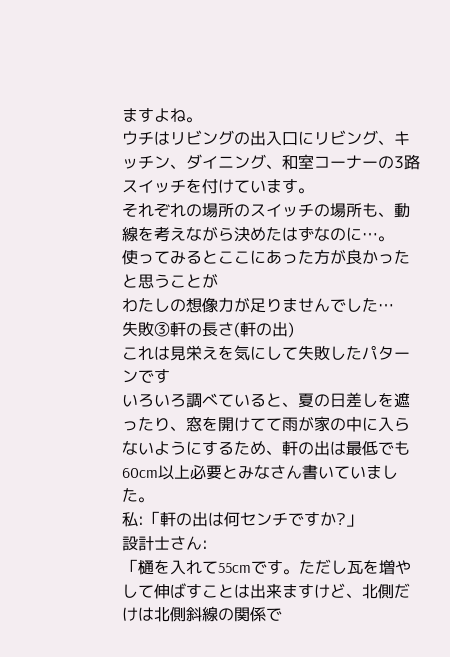ますよね。
ウチはリビングの出入口にリビング、キッチン、ダイニング、和室コーナーの3路スイッチを付けています。
それぞれの場所のスイッチの場所も、動線を考えながら決めたはずなのに…。
使ってみるとここにあった方が良かったと思うことが
わたしの想像力が足りませんでした…
失敗③軒の長さ(軒の出)
これは見栄えを気にして失敗したパターンです
いろいろ調べていると、夏の日差しを遮ったり、窓を開けてて雨が家の中に入らないようにするため、軒の出は最低でも60cm以上必要とみなさん書いていました。
私:「軒の出は何センチですか?」
設計士さん:
「樋を入れて55cmです。ただし瓦を増やして伸ばすことは出来ますけど、北側だけは北側斜線の関係で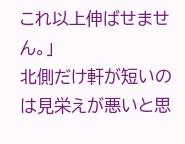これ以上伸ばせません。」
北側だけ軒が短いのは見栄えが悪いと思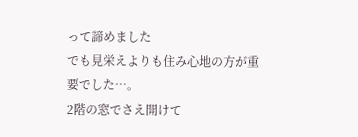って諦めました
でも見栄えよりも住み心地の方が重要でした…。
2階の窓でさえ開けて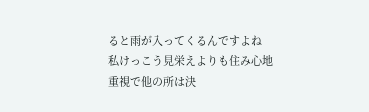ると雨が入ってくるんですよね
私けっこう見栄えよりも住み心地重視で他の所は決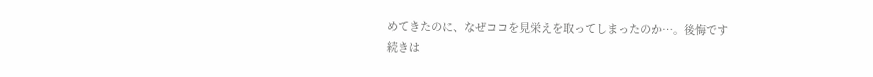めてきたのに、なぜココを見栄えを取ってしまったのか…。後悔です
続きは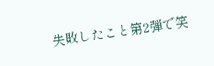失敗したこと第2弾で笑